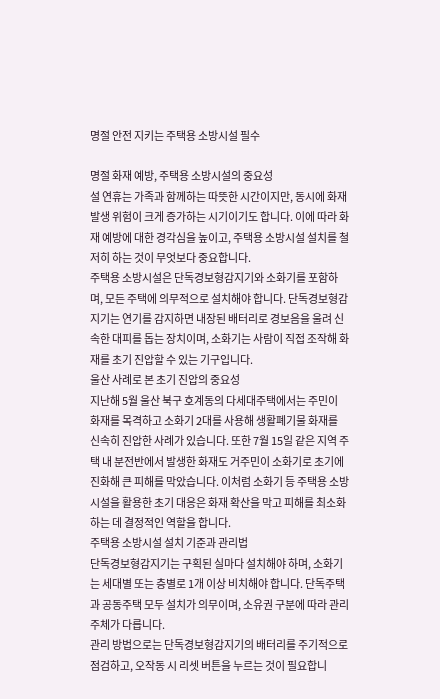명절 안전 지키는 주택용 소방시설 필수

명절 화재 예방, 주택용 소방시설의 중요성
설 연휴는 가족과 함께하는 따뜻한 시간이지만, 동시에 화재 발생 위험이 크게 증가하는 시기이기도 합니다. 이에 따라 화재 예방에 대한 경각심을 높이고, 주택용 소방시설 설치를 철저히 하는 것이 무엇보다 중요합니다.
주택용 소방시설은 단독경보형감지기와 소화기를 포함하며, 모든 주택에 의무적으로 설치해야 합니다. 단독경보형감지기는 연기를 감지하면 내장된 배터리로 경보음을 울려 신속한 대피를 돕는 장치이며, 소화기는 사람이 직접 조작해 화재를 초기 진압할 수 있는 기구입니다.
울산 사례로 본 초기 진압의 중요성
지난해 5월 울산 북구 호계동의 다세대주택에서는 주민이 화재를 목격하고 소화기 2대를 사용해 생활폐기물 화재를 신속히 진압한 사례가 있습니다. 또한 7월 15일 같은 지역 주택 내 분전반에서 발생한 화재도 거주민이 소화기로 초기에 진화해 큰 피해를 막았습니다. 이처럼 소화기 등 주택용 소방시설을 활용한 초기 대응은 화재 확산을 막고 피해를 최소화하는 데 결정적인 역할을 합니다.
주택용 소방시설 설치 기준과 관리법
단독경보형감지기는 구획된 실마다 설치해야 하며, 소화기는 세대별 또는 층별로 1개 이상 비치해야 합니다. 단독주택과 공동주택 모두 설치가 의무이며, 소유권 구분에 따라 관리 주체가 다릅니다.
관리 방법으로는 단독경보형감지기의 배터리를 주기적으로 점검하고, 오작동 시 리셋 버튼을 누르는 것이 필요합니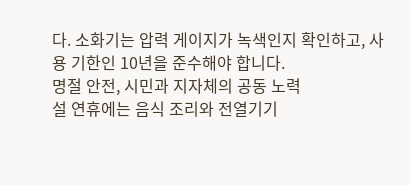다. 소화기는 압력 게이지가 녹색인지 확인하고, 사용 기한인 10년을 준수해야 합니다.
명절 안전, 시민과 지자체의 공동 노력
설 연휴에는 음식 조리와 전열기기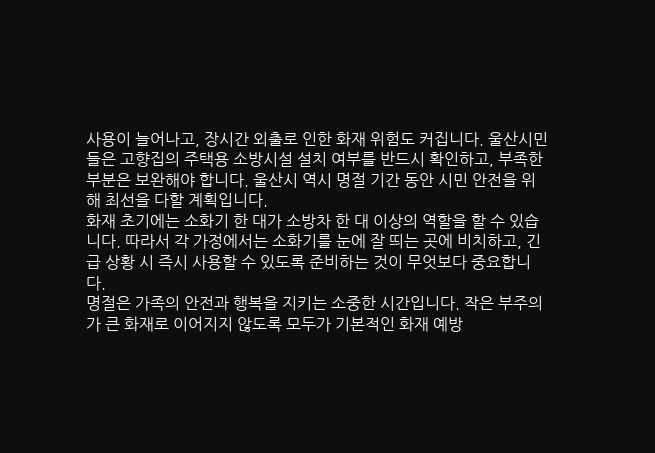사용이 늘어나고, 장시간 외출로 인한 화재 위험도 커집니다. 울산시민들은 고향집의 주택용 소방시설 설치 여부를 반드시 확인하고, 부족한 부분은 보완해야 합니다. 울산시 역시 명절 기간 동안 시민 안전을 위해 최선을 다할 계획입니다.
화재 초기에는 소화기 한 대가 소방차 한 대 이상의 역할을 할 수 있습니다. 따라서 각 가정에서는 소화기를 눈에 잘 띄는 곳에 비치하고, 긴급 상황 시 즉시 사용할 수 있도록 준비하는 것이 무엇보다 중요합니다.
명절은 가족의 안전과 행복을 지키는 소중한 시간입니다. 작은 부주의가 큰 화재로 이어지지 않도록 모두가 기본적인 화재 예방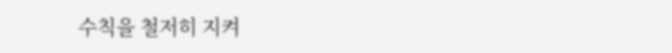수칙을 철저히 지켜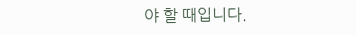야 할 때입니다.